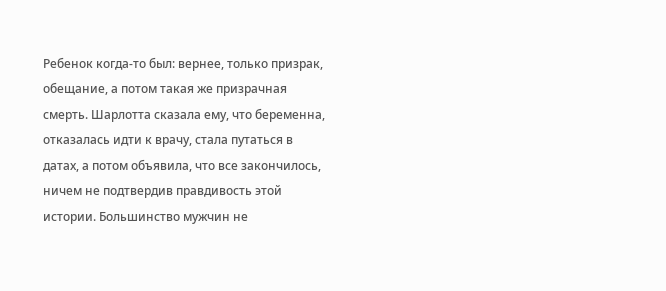Ребенок когда-то был: вернее, только призрак, обещание, а потом такая же призрачная смерть. Шарлотта сказала ему, что беременна, отказалась идти к врачу, стала путаться в датах, а потом объявила, что все закончилось, ничем не подтвердив правдивость этой истории. Большинство мужчин не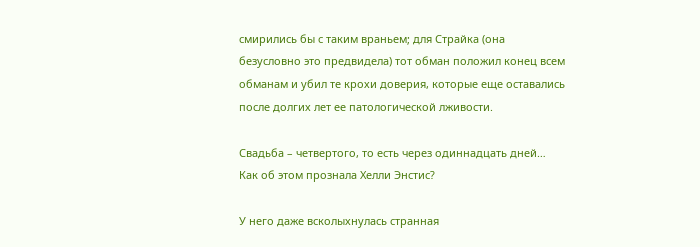смирились бы с таким враньем; для Страйка (она безусловно это предвидела) тот обман положил конец всем обманам и убил те крохи доверия, которые еще оставались после долгих лет ее патологической лживости.

Свадьба – четвертого, то есть через одиннадцать дней… Как об этом прознала Хелли Энстис?

У него даже всколыхнулась странная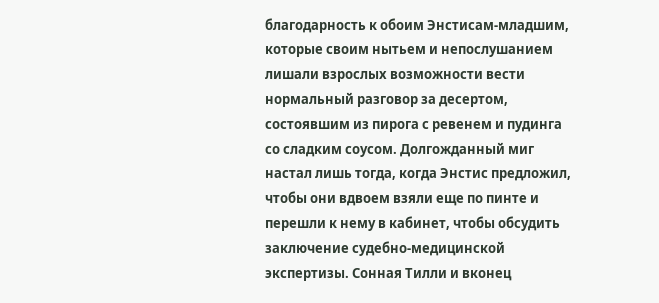благодарность к обоим Энстисам-младшим, которые своим нытьем и непослушанием лишали взрослых возможности вести нормальный разговор за десертом, состоявшим из пирога с ревенем и пудинга со сладким соусом. Долгожданный миг настал лишь тогда, когда Энстис предложил, чтобы они вдвоем взяли еще по пинте и перешли к нему в кабинет, чтобы обсудить заключение судебно-медицинской экспертизы. Сонная Тилли и вконец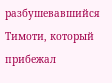разбушевавшийся Тимоти, который прибежал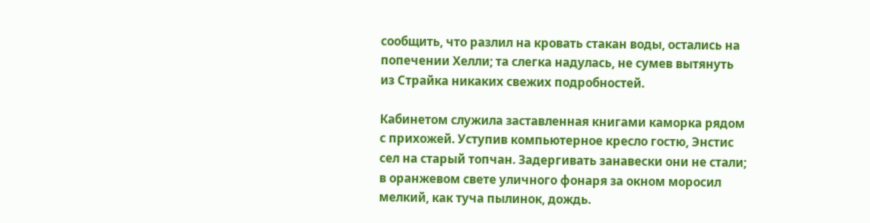сообщить, что разлил на кровать стакан воды, остались на попечении Хелли; та слегка надулась, не сумев вытянуть из Страйка никаких свежих подробностей.

Кабинетом служила заставленная книгами каморка рядом с прихожей. Уступив компьютерное кресло гостю, Энстис сел на старый топчан. Задергивать занавески они не стали; в оранжевом свете уличного фонаря за окном моросил мелкий, как туча пылинок, дождь.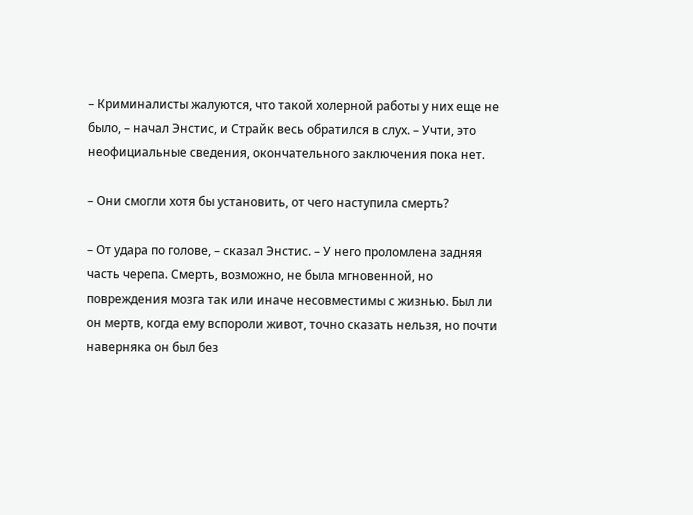– Криминалисты жалуются, что такой холерной работы у них еще не было, – начал Энстис, и Страйк весь обратился в слух. – Учти, это неофициальные сведения, окончательного заключения пока нет.

– Они смогли хотя бы установить, от чего наступила смерть?

– От удара по голове, – сказал Энстис. – У него проломлена задняя часть черепа. Смерть, возможно, не была мгновенной, но повреждения мозга так или иначе несовместимы с жизнью. Был ли он мертв, когда ему вспороли живот, точно сказать нельзя, но почти наверняка он был без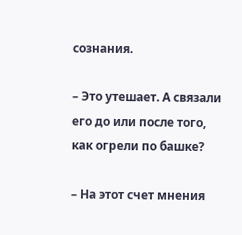сознания.

– Это утешает. А связали его до или после того, как огрели по башке?

– На этот счет мнения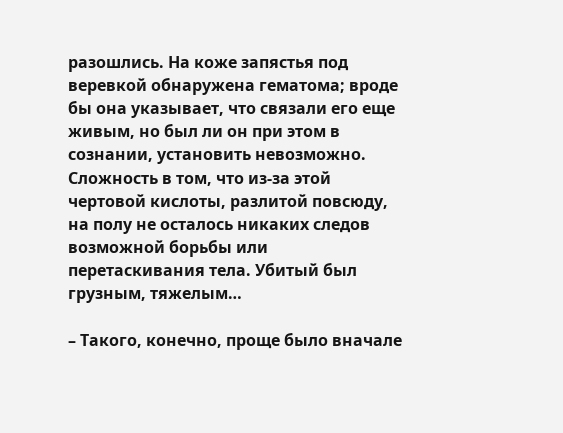разошлись. На коже запястья под веревкой обнаружена гематома; вроде бы она указывает, что связали его еще живым, но был ли он при этом в сознании, установить невозможно. Сложность в том, что из-за этой чертовой кислоты, разлитой повсюду, на полу не осталось никаких следов возможной борьбы или перетаскивания тела. Убитый был грузным, тяжелым…

– Такого, конечно, проще было вначале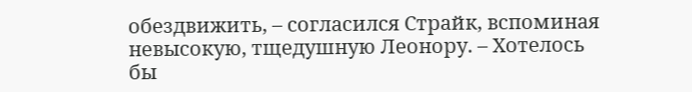обездвижить, – согласился Страйк, вспоминая невысокую, тщедушную Леонору. – Хотелось бы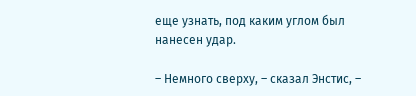еще узнать, под каким углом был нанесен удар.

– Немного сверху, – сказал Энстис, –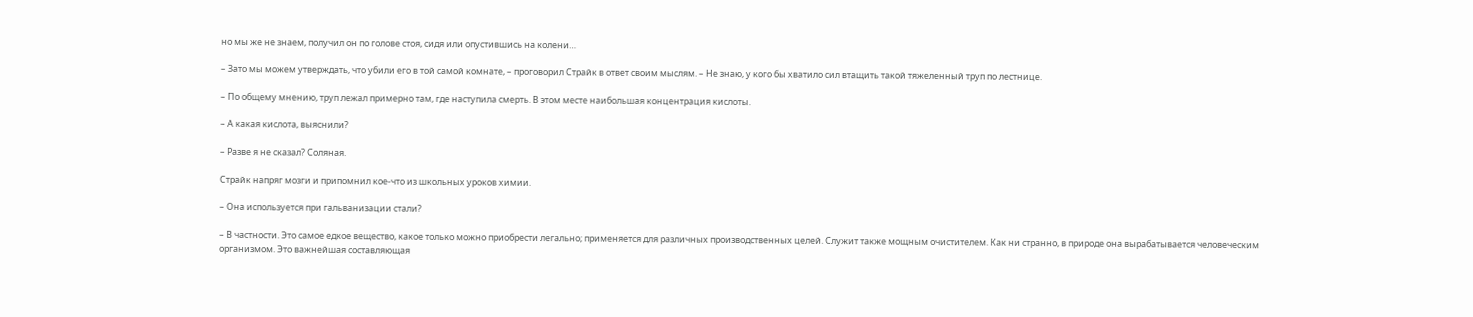но мы же не знаем, получил он по голове стоя, сидя или опустившись на колени…

– Зато мы можем утверждать, что убили его в той самой комнате, – проговорил Страйк в ответ своим мыслям. – Не знаю, у кого бы хватило сил втащить такой тяжеленный труп по лестнице.

– По общему мнению, труп лежал примерно там, где наступила смерть. В этом месте наибольшая концентрация кислоты.

– А какая кислота, выяснили?

– Разве я не сказал? Соляная.

Страйк напряг мозги и припомнил кое-что из школьных уроков химии.

– Она используется при гальванизации стали?

– В частности. Это самое едкое вещество, какое только можно приобрести легально; применяется для различных производственных целей. Служит также мощным очистителем. Как ни странно, в природе она вырабатывается человеческим организмом. Это важнейшая составляющая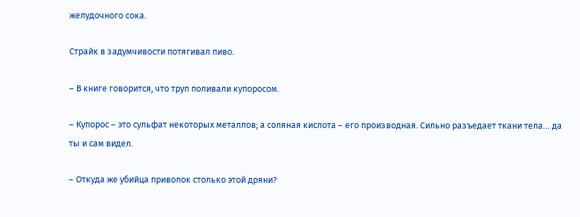желудочного сока.

Страйк в задумчивости потягивал пиво.

– В книге говорится, что труп поливали купоросом.

– Купорос – это сульфат некоторых металлов; а соляная кислота – его производная. Сильно разъедает ткани тела… да ты и сам видел.

– Откуда же убийца приволок столько этой дряни?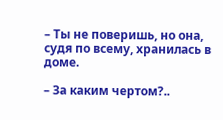– Ты не поверишь, но она, судя по всему, хранилась в доме.

– За каким чертом?..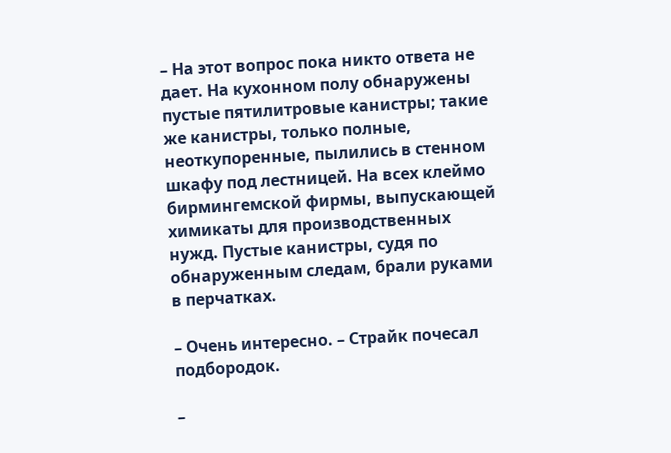– На этот вопрос пока никто ответа не дает. На кухонном полу обнаружены пустые пятилитровые канистры; такие же канистры, только полные, неоткупоренные, пылились в стенном шкафу под лестницей. На всех клеймо бирмингемской фирмы, выпускающей химикаты для производственных нужд. Пустые канистры, судя по обнаруженным следам, брали руками в перчатках.

– Очень интересно. – Страйк почесал подбородок.

–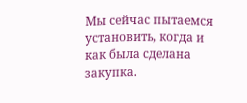Мы сейчас пытаемся установить, когда и как была сделана закупка.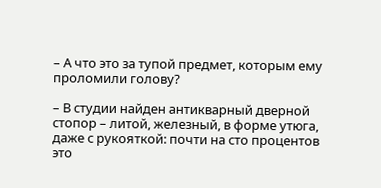– А что это за тупой предмет, которым ему проломили голову?

– В студии найден антикварный дверной стопор – литой, железный, в форме утюга, даже с рукояткой: почти на сто процентов это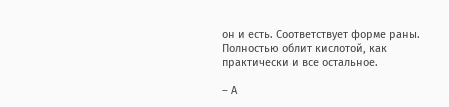он и есть. Соответствует форме раны. Полностью облит кислотой, как практически и все остальное.

– А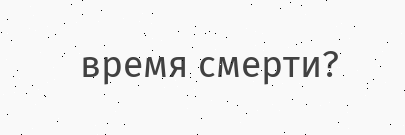время смерти?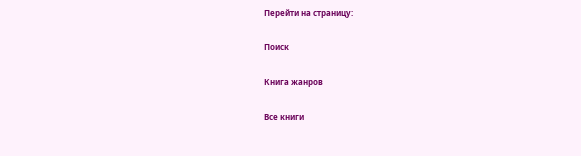Перейти на страницу:

Поиск

Книга жанров

Все книги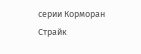серии Корморан Страйк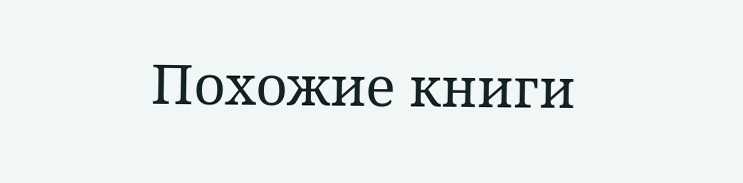Похожие книги